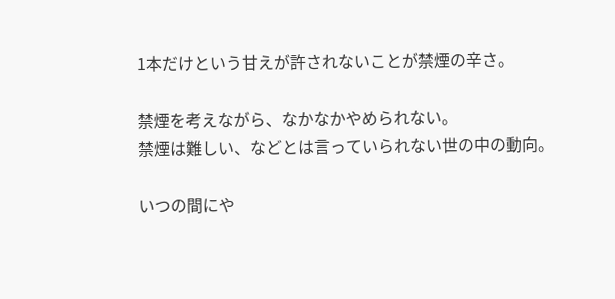1本だけという甘えが許されないことが禁煙の辛さ。

禁煙を考えながら、なかなかやめられない。
禁煙は難しい、などとは言っていられない世の中の動向。

いつの間にや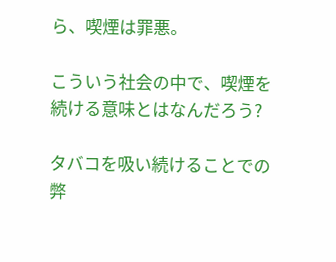ら、喫煙は罪悪。

こういう社会の中で、喫煙を続ける意味とはなんだろう?

タバコを吸い続けることでの弊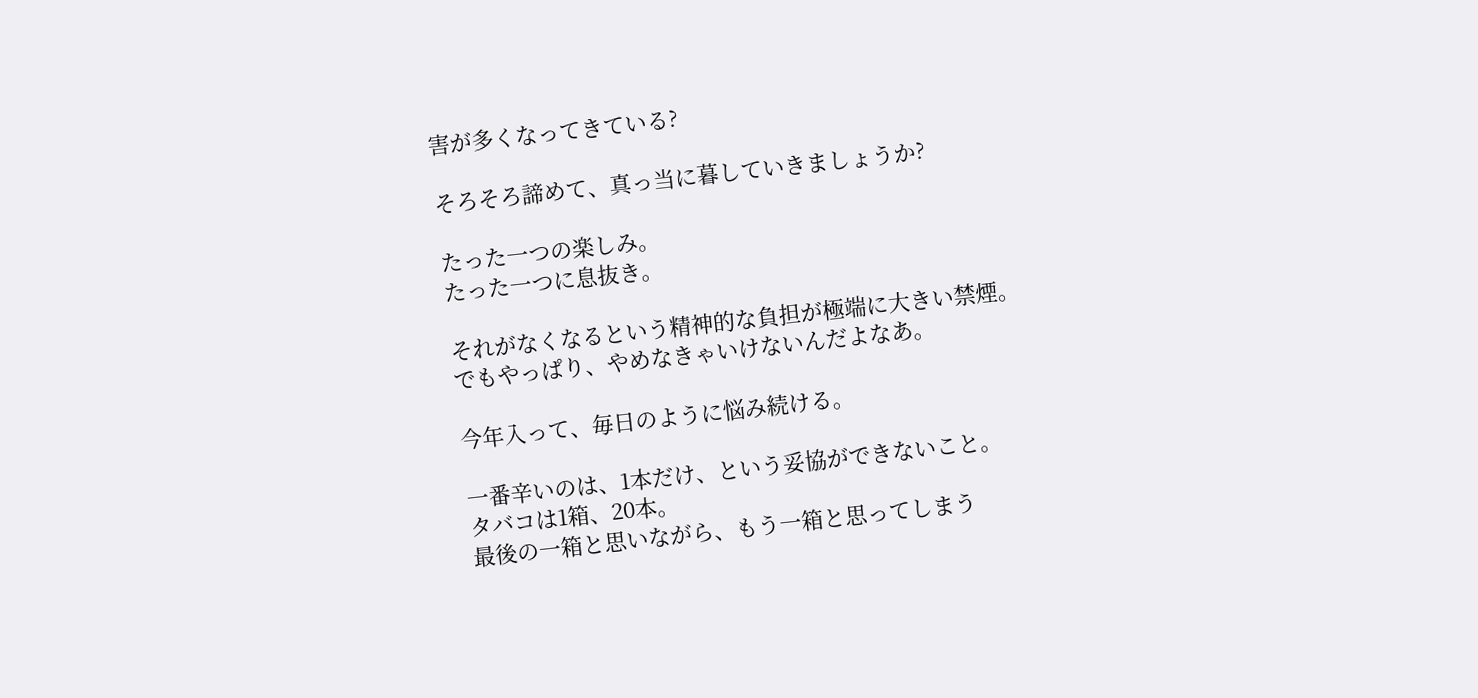害が多くなってきている?

そろそろ諦めて、真っ当に暮していきましょうか?

たった一つの楽しみ。
たった一つに息抜き。

それがなくなるという精神的な負担が極端に大きい禁煙。
でもやっぱり、やめなきゃいけないんだよなあ。

今年入って、毎日のように悩み続ける。

一番辛いのは、1本だけ、という妥協ができないこと。
タバコは1箱、20本。
最後の一箱と思いながら、もう一箱と思ってしまう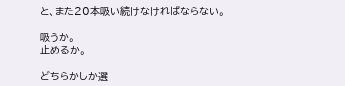と、また20本吸い続けなければならない。

吸うか。
止めるか。

どちらかしか選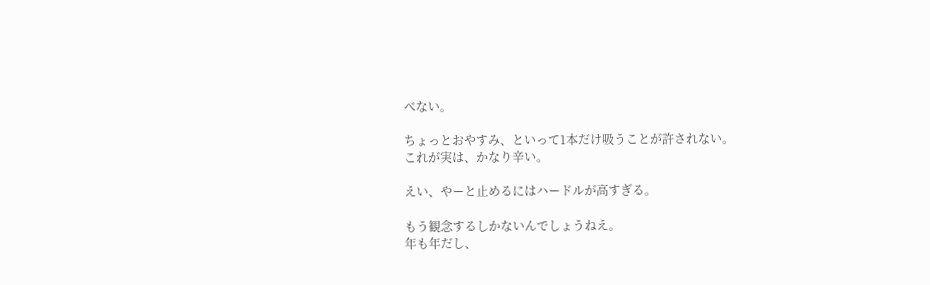べない。

ちょっとおやすみ、といって1本だけ吸うことが許されない。
これが実は、かなり辛い。

えい、やーと止めるにはハードルが高すぎる。

もう観念するしかないんでしょうねえ。
年も年だし、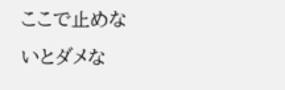ここで止めないとダメな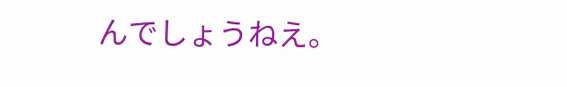んでしょうねえ。